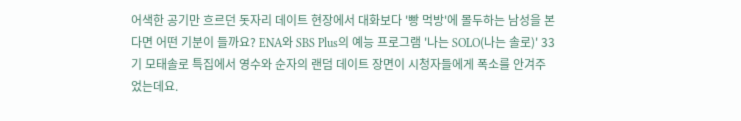어색한 공기만 흐르던 돗자리 데이트 현장에서 대화보다 '빵 먹방'에 몰두하는 남성을 본다면 어떤 기분이 들까요? ENA와 SBS Plus의 예능 프로그램 '나는 SOLO(나는 솔로)' 33기 모태솔로 특집에서 영수와 순자의 랜덤 데이트 장면이 시청자들에게 폭소를 안겨주었는데요.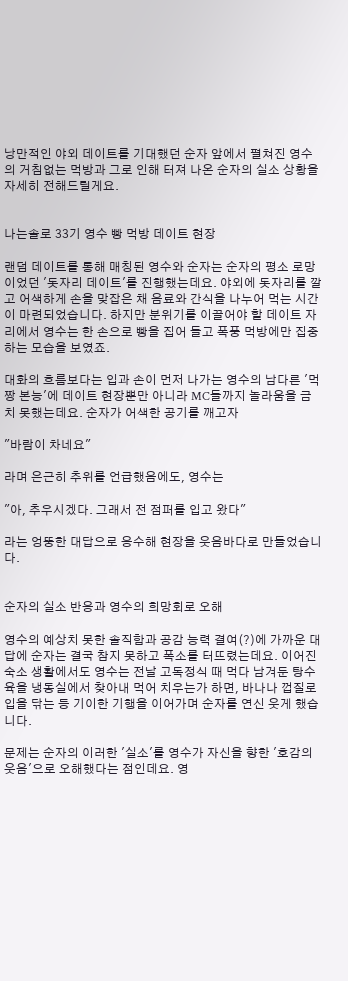낭만적인 야외 데이트를 기대했던 순자 앞에서 펼쳐진 영수의 거침없는 먹방과 그로 인해 터져 나온 순자의 실소 상황을 자세히 전해드릴게요.


나는솔로 33기 영수 빵 먹방 데이트 현장

랜덤 데이트를 통해 매칭된 영수와 순자는 순자의 평소 로망이었던 '돗자리 데이트'를 진행했는데요. 야외에 돗자리를 깔고 어색하게 손을 맞잡은 채 음료와 간식을 나누어 먹는 시간이 마련되었습니다. 하지만 분위기를 이끌어야 할 데이트 자리에서 영수는 한 손으로 빵을 집어 들고 폭풍 먹방에만 집중하는 모습을 보였죠.

대화의 흐름보다는 입과 손이 먼저 나가는 영수의 남다른 '먹짱 본능'에 데이트 현장뿐만 아니라 MC들까지 놀라움을 금치 못했는데요. 순자가 어색한 공기를 깨고자

"바람이 차네요"

라며 은근히 추위를 언급했음에도, 영수는

"아, 추우시겠다. 그래서 전 점퍼를 입고 왔다"

라는 엉뚱한 대답으로 응수해 현장을 웃음바다로 만들었습니다.


순자의 실소 반응과 영수의 희망회로 오해

영수의 예상치 못한 솔직함과 공감 능력 결여(?)에 가까운 대답에 순자는 결국 참지 못하고 폭소를 터뜨렸는데요. 이어진 숙소 생활에서도 영수는 전날 고독정식 때 먹다 남겨둔 탕수육을 냉동실에서 찾아내 먹어 치우는가 하면, 바나나 껍질로 입을 닦는 등 기이한 기행을 이어가며 순자를 연신 웃게 했습니다.

문제는 순자의 이러한 '실소'를 영수가 자신을 향한 '호감의 웃음'으로 오해했다는 점인데요. 영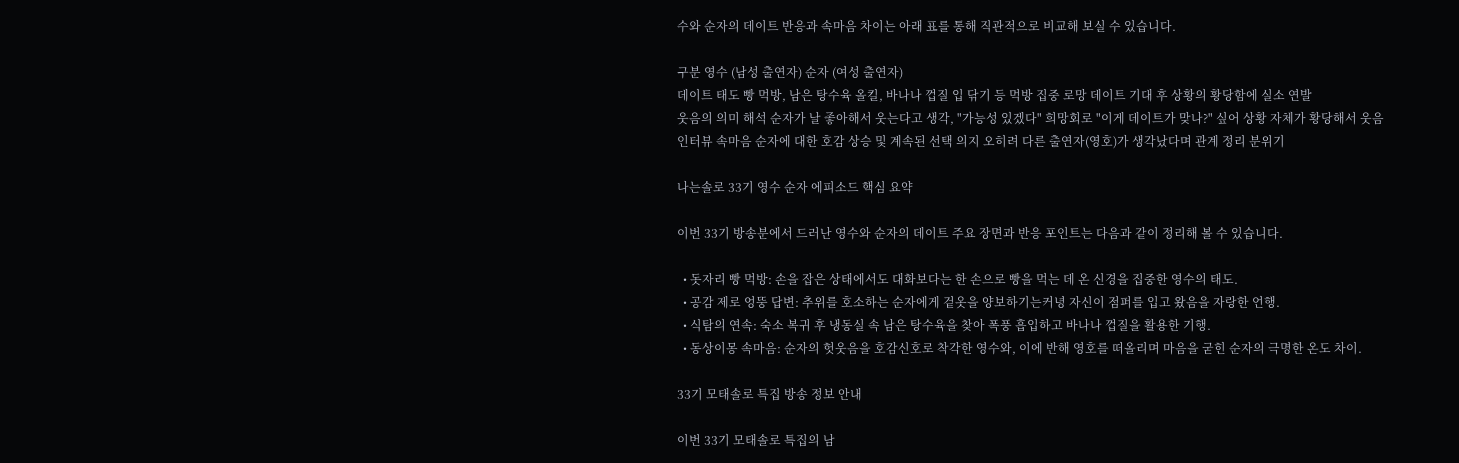수와 순자의 데이트 반응과 속마음 차이는 아래 표를 통해 직관적으로 비교해 보실 수 있습니다.

구분 영수 (남성 출연자) 순자 (여성 출연자)
데이트 태도 빵 먹방, 남은 탕수육 올킬, 바나나 껍질 입 닦기 등 먹방 집중 로망 데이트 기대 후 상황의 황당함에 실소 연발
웃음의 의미 해석 순자가 날 좋아해서 웃는다고 생각, "가능성 있겠다" 희망회로 "이게 데이트가 맞나?" 싶어 상황 자체가 황당해서 웃음
인터뷰 속마음 순자에 대한 호감 상승 및 계속된 선택 의지 오히려 다른 출연자(영호)가 생각났다며 관계 정리 분위기

나는솔로 33기 영수 순자 에피소드 핵심 요약

이번 33기 방송분에서 드러난 영수와 순자의 데이트 주요 장면과 반응 포인트는 다음과 같이 정리해 볼 수 있습니다.

  • 돗자리 빵 먹방: 손을 잡은 상태에서도 대화보다는 한 손으로 빵을 먹는 데 온 신경을 집중한 영수의 태도.
  • 공감 제로 엉뚱 답변: 추위를 호소하는 순자에게 겉옷을 양보하기는커녕 자신이 점퍼를 입고 왔음을 자랑한 언행.
  • 식탐의 연속: 숙소 복귀 후 냉동실 속 남은 탕수육을 찾아 폭풍 흡입하고 바나나 껍질을 활용한 기행.
  • 동상이몽 속마음: 순자의 헛웃음을 호감신호로 착각한 영수와, 이에 반해 영호를 떠올리며 마음을 굳힌 순자의 극명한 온도 차이.

33기 모태솔로 특집 방송 정보 안내

이번 33기 모태솔로 특집의 남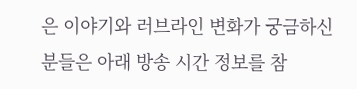은 이야기와 러브라인 변화가 궁금하신 분들은 아래 방송 시간 정보를 참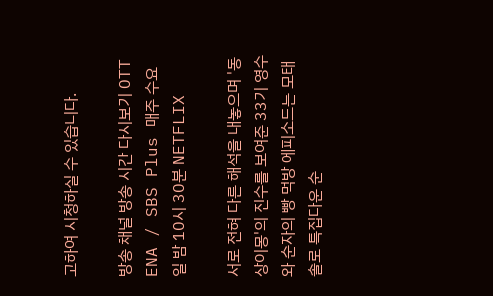고하여 시청하실 수 있습니다.

방송 채널 방송 시간 다시보기 OTT
ENA / SBS Plus 매주 수요일 밤 10시 30분 NETFLIX

서로 전혀 다른 해석을 내놓으며 '동상이몽'의 진수를 보여준 33기 영수와 순자의 빵 먹방 에피소드는 모태솔로 특집다운 순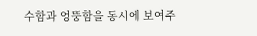수함과 엉뚱함을 동시에 보여주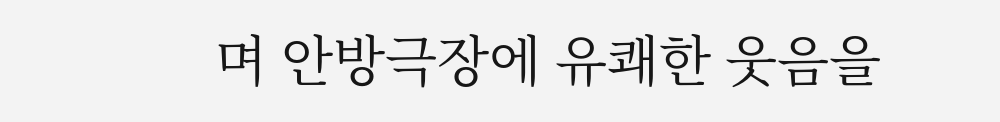며 안방극장에 유쾌한 웃음을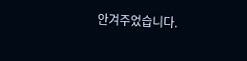안겨주었습니다.